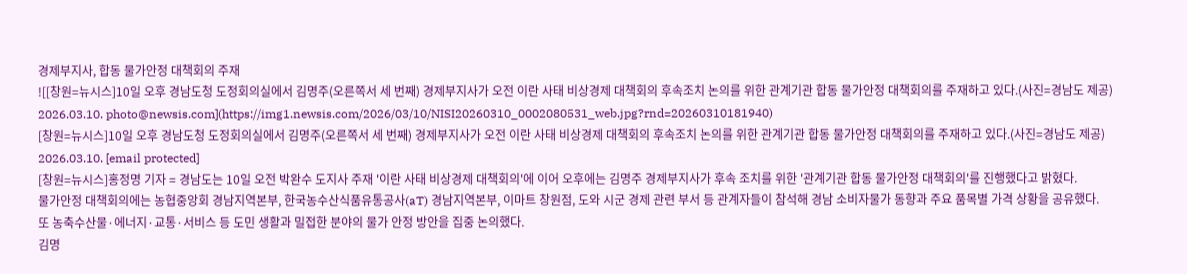경제부지사, 합동 물가안정 대책회의 주재
![[창원=뉴시스]10일 오후 경남도청 도정회의실에서 김명주(오른쪽서 세 번째) 경제부지사가 오전 이란 사태 비상경제 대책회의 후속조치 논의를 위한 관계기관 합동 물가안정 대책회의를 주재하고 있다.(사진=경남도 제공) 2026.03.10. photo@newsis.com](https://img1.newsis.com/2026/03/10/NISI20260310_0002080531_web.jpg?rnd=20260310181940)
[창원=뉴시스]10일 오후 경남도청 도정회의실에서 김명주(오른쪽서 세 번째) 경제부지사가 오전 이란 사태 비상경제 대책회의 후속조치 논의를 위한 관계기관 합동 물가안정 대책회의를 주재하고 있다.(사진=경남도 제공) 2026.03.10. [email protected]
[창원=뉴시스]홍정명 기자 = 경남도는 10일 오전 박완수 도지사 주재 '이란 사태 비상경제 대책회의'에 이어 오후에는 김명주 경제부지사가 후속 조치를 위한 '관계기관 합동 물가안정 대책회의'를 진행했다고 밝혔다.
물가안정 대책회의에는 농협중앙회 경남지역본부, 한국농수산식품유통공사(aT) 경남지역본부, 이마트 창원점, 도와 시군 경제 관련 부서 등 관계자들이 참석해 경남 소비자물가 동향과 주요 품목별 가격 상황을 공유했다.
또 농축수산물·에너지·교통·서비스 등 도민 생활과 밀접한 분야의 물가 안정 방안을 집중 논의했다.
김명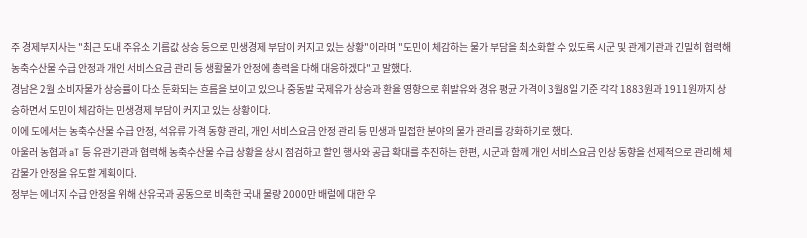주 경제부지사는 "최근 도내 주유소 기름값 상승 등으로 민생경제 부담이 커지고 있는 상황"이라며 "도민이 체감하는 물가 부담을 최소화할 수 있도록 시군 및 관계기관과 긴밀히 협력해 농축수산물 수급 안정과 개인 서비스요금 관리 등 생활물가 안정에 총력을 다해 대응하겠다"고 말했다.
경남은 2월 소비자물가 상승률이 다소 둔화되는 흐름을 보이고 있으나 중동발 국제유가 상승과 환율 영향으로 휘발유와 경유 평균 가격이 3월8일 기준 각각 1883원과 1911원까지 상승하면서 도민이 체감하는 민생경제 부담이 커지고 있는 상황이다.
이에 도에서는 농축수산물 수급 안정, 석유류 가격 동향 관리, 개인 서비스요금 안정 관리 등 민생과 밀접한 분야의 물가 관리를 강화하기로 했다.
아울러 농협과 aT 등 유관기관과 협력해 농축수산물 수급 상황을 상시 점검하고 할인 행사와 공급 확대를 추진하는 한편, 시군과 함께 개인 서비스요금 인상 동향을 선제적으로 관리해 체감물가 안정을 유도할 계획이다.
정부는 에너지 수급 안정을 위해 산유국과 공동으로 비축한 국내 물량 2000만 배럴에 대한 우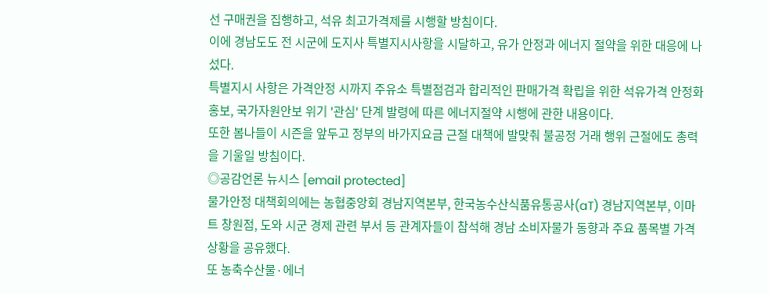선 구매권을 집행하고, 석유 최고가격제를 시행할 방침이다.
이에 경남도도 전 시군에 도지사 특별지시사항을 시달하고, 유가 안정과 에너지 절약을 위한 대응에 나섰다.
특별지시 사항은 가격안정 시까지 주유소 특별점검과 합리적인 판매가격 확립을 위한 석유가격 안정화 홍보, 국가자원안보 위기 '관심' 단계 발령에 따른 에너지절약 시행에 관한 내용이다.
또한 봄나들이 시즌을 앞두고 정부의 바가지요금 근절 대책에 발맞춰 불공정 거래 행위 근절에도 총력을 기울일 방침이다.
◎공감언론 뉴시스 [email protected]
물가안정 대책회의에는 농협중앙회 경남지역본부, 한국농수산식품유통공사(aT) 경남지역본부, 이마트 창원점, 도와 시군 경제 관련 부서 등 관계자들이 참석해 경남 소비자물가 동향과 주요 품목별 가격 상황을 공유했다.
또 농축수산물·에너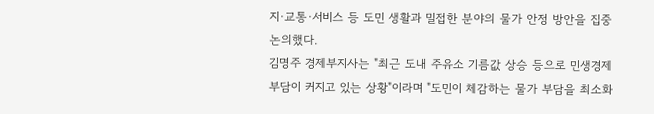지·교통·서비스 등 도민 생활과 밀접한 분야의 물가 안정 방안을 집중 논의했다.
김명주 경제부지사는 "최근 도내 주유소 기름값 상승 등으로 민생경제 부담이 커지고 있는 상황"이라며 "도민이 체감하는 물가 부담을 최소화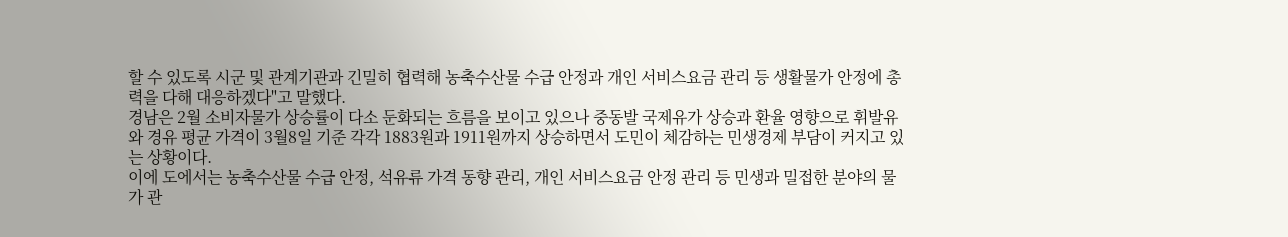할 수 있도록 시군 및 관계기관과 긴밀히 협력해 농축수산물 수급 안정과 개인 서비스요금 관리 등 생활물가 안정에 총력을 다해 대응하겠다"고 말했다.
경남은 2월 소비자물가 상승률이 다소 둔화되는 흐름을 보이고 있으나 중동발 국제유가 상승과 환율 영향으로 휘발유와 경유 평균 가격이 3월8일 기준 각각 1883원과 1911원까지 상승하면서 도민이 체감하는 민생경제 부담이 커지고 있는 상황이다.
이에 도에서는 농축수산물 수급 안정, 석유류 가격 동향 관리, 개인 서비스요금 안정 관리 등 민생과 밀접한 분야의 물가 관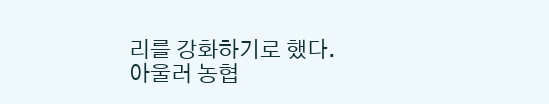리를 강화하기로 했다.
아울러 농협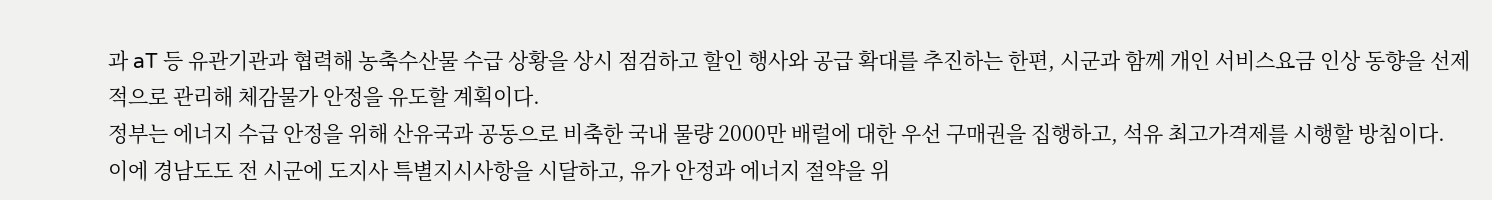과 aT 등 유관기관과 협력해 농축수산물 수급 상황을 상시 점검하고 할인 행사와 공급 확대를 추진하는 한편, 시군과 함께 개인 서비스요금 인상 동향을 선제적으로 관리해 체감물가 안정을 유도할 계획이다.
정부는 에너지 수급 안정을 위해 산유국과 공동으로 비축한 국내 물량 2000만 배럴에 대한 우선 구매권을 집행하고, 석유 최고가격제를 시행할 방침이다.
이에 경남도도 전 시군에 도지사 특별지시사항을 시달하고, 유가 안정과 에너지 절약을 위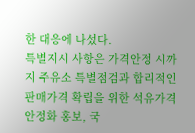한 대응에 나섰다.
특별지시 사항은 가격안정 시까지 주유소 특별점검과 합리적인 판매가격 확립을 위한 석유가격 안정화 홍보, 국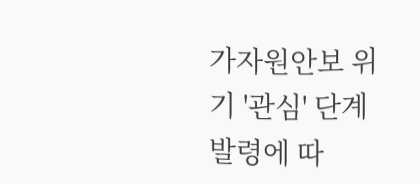가자원안보 위기 '관심' 단계 발령에 따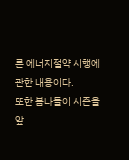른 에너지절약 시행에 관한 내용이다.
또한 봄나들이 시즌을 앞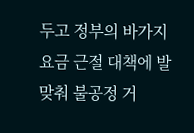두고 정부의 바가지요금 근절 대책에 발맞춰 불공정 거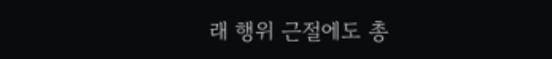래 행위 근절에도 총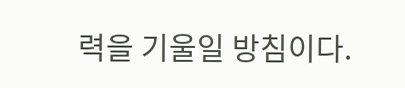력을 기울일 방침이다.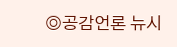◎공감언론 뉴시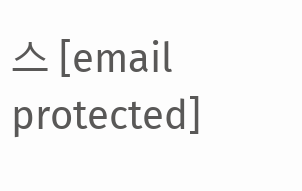스 [email protected]